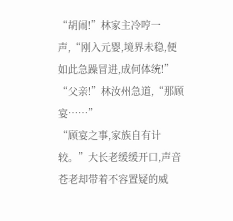“胡闹!”林家主冷哼一声,“刚入元婴,境界未稳,便如此急躁冒进,成何体统!”
“父亲!”林汝州急道,“那顾宴……”
“顾宴之事,家族自有计较。”大长老缓缓开口,声音苍老却带着不容置疑的威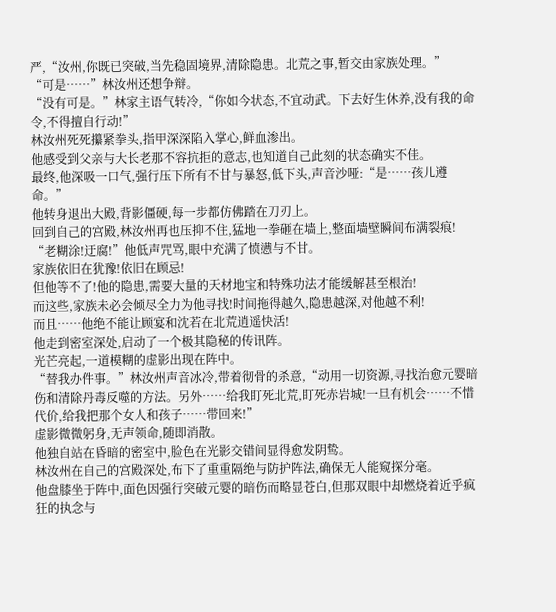严,“汝州,你既已突破,当先稳固境界,清除隐患。北荒之事,暂交由家族处理。”
“可是……”林汝州还想争辩。
“没有可是。”林家主语气转冷,“你如今状态,不宜动武。下去好生休养,没有我的命令,不得擅自行动!”
林汝州死死攥紧拳头,指甲深深陷入掌心,鲜血渗出。
他感受到父亲与大长老那不容抗拒的意志,也知道自己此刻的状态确实不佳。
最终,他深吸一口气,强行压下所有不甘与暴怒,低下头,声音沙哑:“是……孩儿遵命。”
他转身退出大殿,背影僵硬,每一步都仿佛踏在刀刃上。
回到自己的宫殿,林汝州再也压抑不住,猛地一拳砸在墙上,整面墙壁瞬间布满裂痕!
“老糊涂!迂腐!”他低声咒骂,眼中充满了愤懑与不甘。
家族依旧在犹豫!依旧在顾忌!
但他等不了!他的隐患,需要大量的天材地宝和特殊功法才能缓解甚至根治!
而这些,家族未必会倾尽全力为他寻找!时间拖得越久,隐患越深,对他越不利!
而且……他绝不能让顾宴和沈若在北荒逍遥快活!
他走到密室深处,启动了一个极其隐秘的传讯阵。
光芒亮起,一道模糊的虚影出现在阵中。
“替我办件事。”林汝州声音冰冷,带着彻骨的杀意,“动用一切资源,寻找治愈元婴暗伤和清除丹毒反噬的方法。另外……给我盯死北荒,盯死赤岩城!一旦有机会……不惜代价,给我把那个女人和孩子……带回来!”
虚影微微躬身,无声领命,随即消散。
他独自站在昏暗的密室中,脸色在光影交错间显得愈发阴鸷。
林汝州在自己的宫殿深处,布下了重重隔绝与防护阵法,确保无人能窥探分毫。
他盘膝坐于阵中,面色因强行突破元婴的暗伤而略显苍白,但那双眼中却燃烧着近乎疯狂的执念与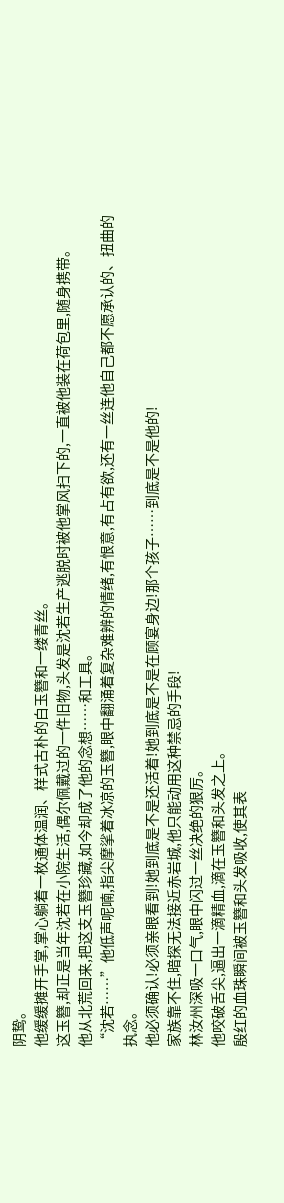阴鸷。
他缓缓摊开手掌,掌心躺着一枚通体温润、样式古朴的白玉簪和一缕青丝。
这玉簪,却正是当年沈若在小院生活,偶尔佩戴过的一件旧物,头发是沈若生产逃脱时被他掌风扫下的,一直被他装在荷包里,随身携带。
他从北荒回来,把这支玉簪珍藏,如今却成了他的念想……和工具。
“沈若……”他低声呢喃,指尖摩挲着冰凉的玉簪,眼中翻涌着复杂难辨的情绪,有恨意,有占有欲,还有一丝连他自己都不愿承认的、扭曲的执念。
他必须确认!必须亲眼看到!她到底是不是还活着!她到底是不是在顾宴身边!那个孩子……到底是不是他的!
家族靠不住,暗探无法接近赤岩城,他只能动用这种禁忌的手段!
林汝州深吸一口气,眼中闪过一丝决绝的狠厉。
他咬破舌尖,逼出一滴精血,滴在玉簪和头发之上。
殷红的血珠瞬间被玉簪和头发吸收,使其表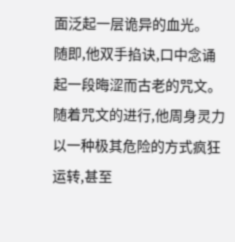面泛起一层诡异的血光。
随即,他双手掐诀,口中念诵起一段晦涩而古老的咒文。随着咒文的进行,他周身灵力以一种极其危险的方式疯狂运转,甚至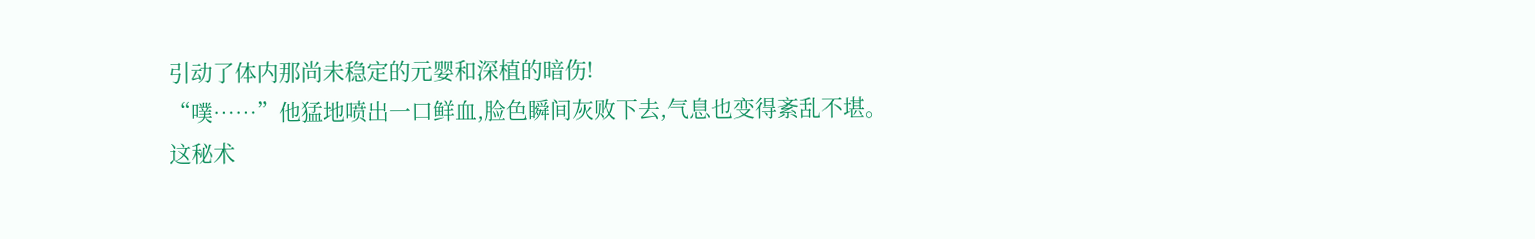引动了体内那尚未稳定的元婴和深植的暗伤!
“噗……”他猛地喷出一口鲜血,脸色瞬间灰败下去,气息也变得紊乱不堪。
这秘术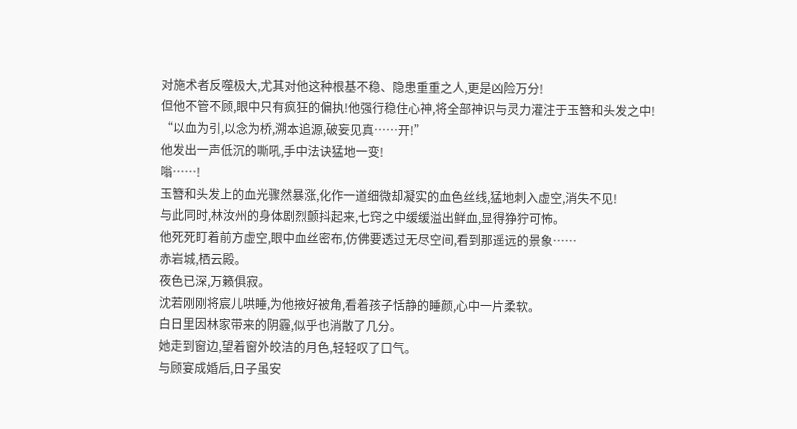对施术者反噬极大,尤其对他这种根基不稳、隐患重重之人,更是凶险万分!
但他不管不顾,眼中只有疯狂的偏执!他强行稳住心神,将全部神识与灵力灌注于玉簪和头发之中!
“以血为引,以念为桥,溯本追源,破妄见真……开!”
他发出一声低沉的嘶吼,手中法诀猛地一变!
嗡……!
玉簪和头发上的血光骤然暴涨,化作一道细微却凝实的血色丝线,猛地刺入虚空,消失不见!
与此同时,林汝州的身体剧烈颤抖起来,七窍之中缓缓溢出鲜血,显得狰狞可怖。
他死死盯着前方虚空,眼中血丝密布,仿佛要透过无尽空间,看到那遥远的景象……
赤岩城,栖云殿。
夜色已深,万籁俱寂。
沈若刚刚将宸儿哄睡,为他掖好被角,看着孩子恬静的睡颜,心中一片柔软。
白日里因林家带来的阴霾,似乎也消散了几分。
她走到窗边,望着窗外皎洁的月色,轻轻叹了口气。
与顾宴成婚后,日子虽安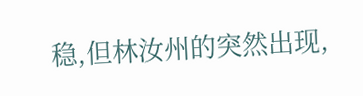稳,但林汝州的突然出现,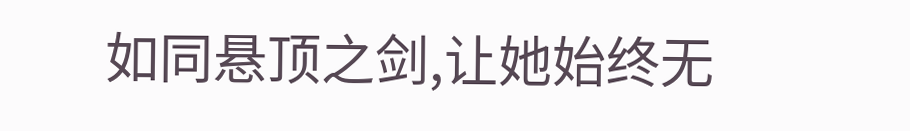如同悬顶之剑,让她始终无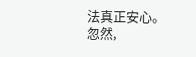法真正安心。
忽然,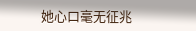她心口毫无征兆